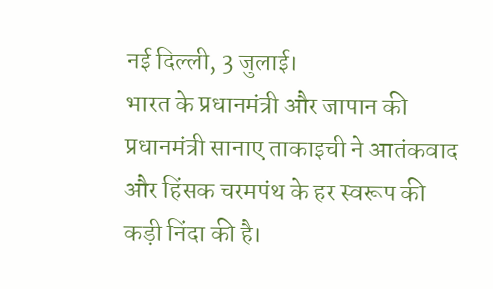नई दिल्ली, 3 जुलाई।
भारत के प्रधानमंत्री और जापान की प्रधानमंत्री सानाए ताकाइची ने आतंकवाद और हिंसक चरमपंथ के हर स्वरूप की कड़ी निंदा की है।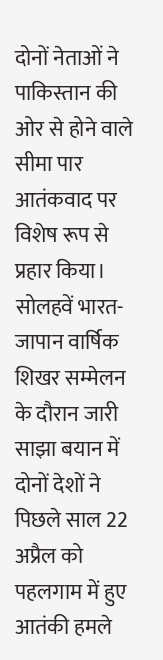दोनों नेताओं ने पाकिस्तान की ओर से होने वाले सीमा पार आतंकवाद पर विशेष रूप से प्रहार किया।
सोलहवें भारत-जापान वार्षिक शिखर सम्मेलन के दौरान जारी साझा बयान में दोनों देशों ने पिछले साल 22 अप्रैल को पहलगाम में हुए आतंकी हमले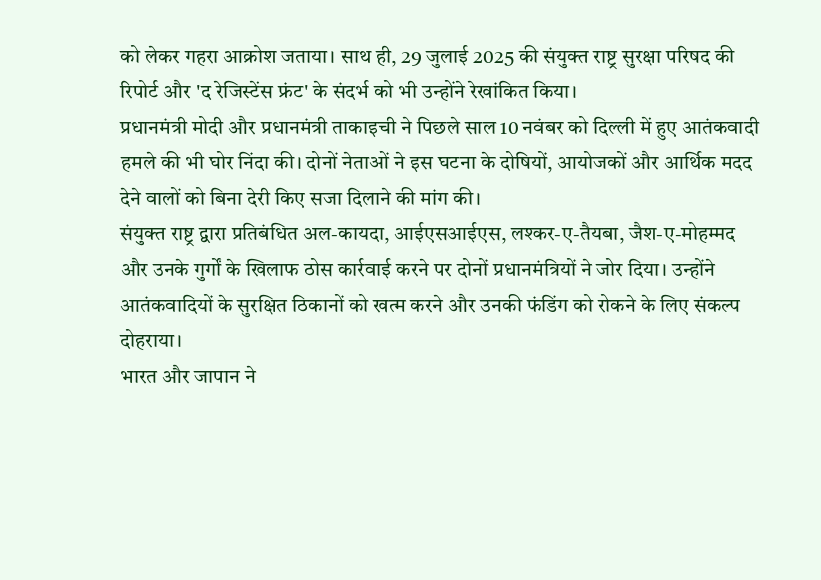को लेकर गहरा आक्रोश जताया। साथ ही, 29 जुलाई 2025 की संयुक्त राष्ट्र सुरक्षा परिषद की रिपोर्ट और 'द रेजिस्टेंस फ्रंट' के संदर्भ को भी उन्होंने रेखांकित किया।
प्रधानमंत्री मोदी और प्रधानमंत्री ताकाइची ने पिछले साल 10 नवंबर को दिल्ली में हुए आतंकवादी हमले की भी घोर निंदा की। दोनों नेताओं ने इस घटना के दोषियों, आयोजकों और आर्थिक मदद देने वालों को बिना देरी किए सजा दिलाने की मांग की।
संयुक्त राष्ट्र द्वारा प्रतिबंधित अल-कायदा, आईएसआईएस, लश्कर-ए-तैयबा, जैश-ए-मोहम्मद और उनके गुर्गों के खिलाफ ठोस कार्रवाई करने पर दोनों प्रधानमंत्रियों ने जोर दिया। उन्होंने आतंकवादियों के सुरक्षित ठिकानों को खत्म करने और उनकी फंडिंग को रोकने के लिए संकल्प दोहराया।
भारत और जापान ने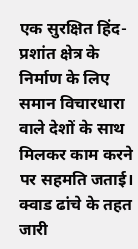एक सुरक्षित हिंद-प्रशांत क्षेत्र के निर्माण के लिए समान विचारधारा वाले देशों के साथ मिलकर काम करने पर सहमति जताई। क्वाड ढांचे के तहत जारी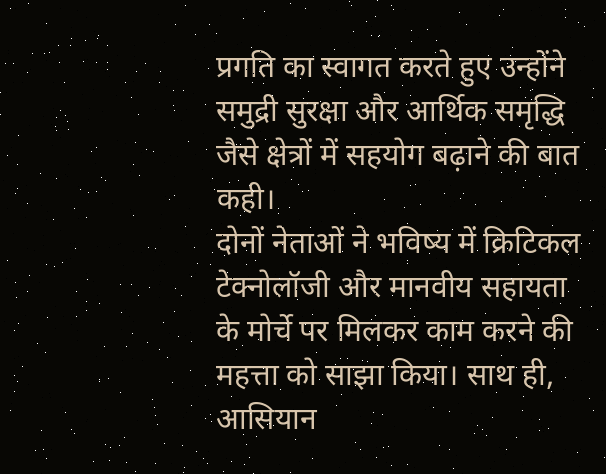प्रगति का स्वागत करते हुए उन्होंने समुद्री सुरक्षा और आर्थिक समृद्धि जैसे क्षेत्रों में सहयोग बढ़ाने की बात कही।
दोनों नेताओं ने भविष्य में क्रिटिकल टेक्नोलॉजी और मानवीय सहायता के मोर्चे पर मिलकर काम करने की महत्ता को साझा किया। साथ ही, आसियान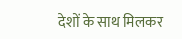देशों के साथ मिलकर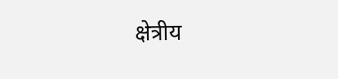क्षेत्रीय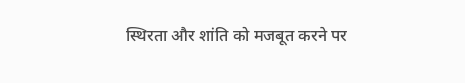स्थिरता और शांति को मजबूत करने पर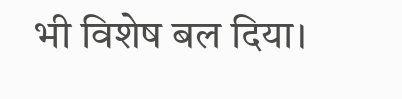भी विशेष बल दिया।